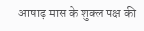आषाढ़ मास के शुक्ल पक्ष की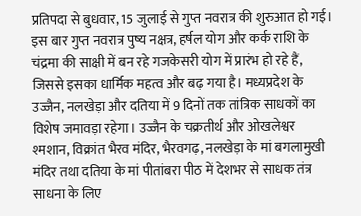प्रतिपदा से बुधवार, 15 जुलाई से गुप्त नवरात्र की शुरुआत हो गई। इस बार गुप्त नवरात्र पुष्य नक्षत्र, हर्षल योग और कर्क राशि के चंद्रमा की साक्षी में बन रहे गजकेसरी योग में प्रारंभ हो रहे हैं, जिससे इसका धार्मिक महत्व और बढ़ गया है। मध्यप्रदेश के उज्जैन, नलखेड़ा और दतिया में 9 दिनों तक तांत्रिक साधकों का विशेष जमावड़ा रहेगा। उज्जैन के चक्रतीर्थ और ओखलेश्वर श्मशान, विक्रांत भैरव मंदिर, भैरवगढ़, नलखेड़ा के मां बगलामुखी मंदिर तथा दतिया के मां पीतांबरा पीठ में देशभर से साधक तंत्र साधना के लिए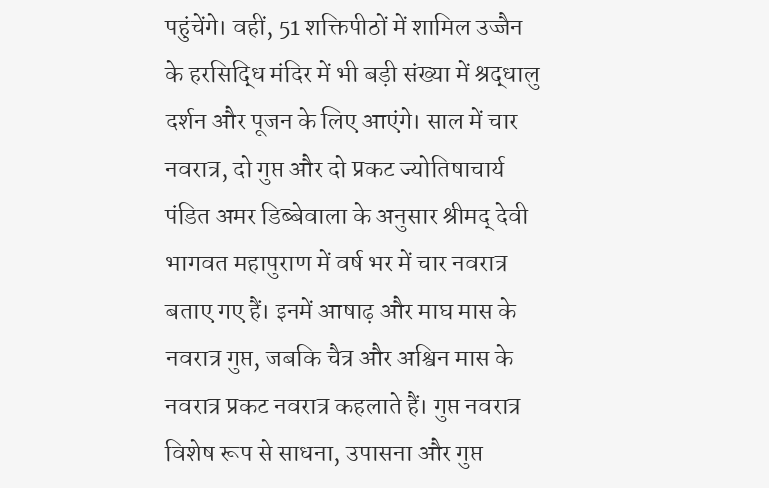पहुंचेंगे। वहीं, 51 शक्तिपीठों में शामिल उज्जैन के हरसिद्धि मंदिर में भी बड़ी संख्या में श्रद्धालु दर्शन और पूजन के लिए आएंगे। साल में चार नवरात्र, दो गुप्त और दो प्रकट ज्योतिषाचार्य पंडित अमर डिब्बेवाला के अनुसार श्रीमद् देवी भागवत महापुराण में वर्ष भर में चार नवरात्र बताए गए हैं। इनमें आषाढ़ और माघ मास के नवरात्र गुप्त, जबकि चैत्र और अश्विन मास के नवरात्र प्रकट नवरात्र कहलाते हैं। गुप्त नवरात्र विशेष रूप से साधना, उपासना और गुप्त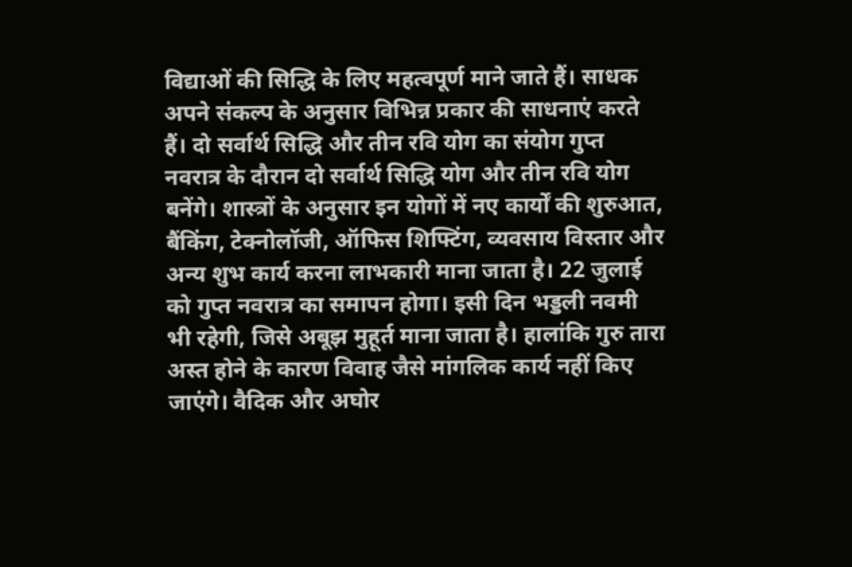विद्याओं की सिद्धि के लिए महत्वपूर्ण माने जाते हैं। साधक अपने संकल्प के अनुसार विभिन्न प्रकार की साधनाएं करते हैं। दो सर्वार्थ सिद्धि और तीन रवि योग का संयोग गुप्त नवरात्र के दौरान दो सर्वार्थ सिद्धि योग और तीन रवि योग बनेंगे। शास्त्रों के अनुसार इन योगों में नए कार्यों की शुरुआत, बैंकिंग, टेक्नोलॉजी, ऑफिस शिफ्टिंग, व्यवसाय विस्तार और अन्य शुभ कार्य करना लाभकारी माना जाता है। 22 जुलाई को गुप्त नवरात्र का समापन होगा। इसी दिन भड्डली नवमी भी रहेगी, जिसे अबूझ मुहूर्त माना जाता है। हालांकि गुरु तारा अस्त होने के कारण विवाह जैसे मांगलिक कार्य नहीं किए जाएंगे। वैदिक और अघोर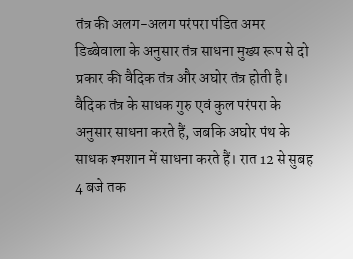तंत्र की अलग-अलग परंपरा पंडित अमर डिब्बेवाला के अनुसार तंत्र साधना मुख्य रूप से दो प्रकार की वैदिक तंत्र और अघोर तंत्र होती है। वैदिक तंत्र के साधक गुरु एवं कुल परंपरा के अनुसार साधना करते हैं, जबकि अघोर पंथ के साधक श्मशान में साधना करते हैं। रात 12 से सुबह 4 बजे तक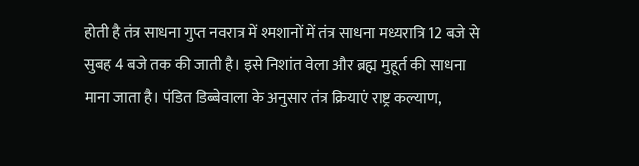होती है तंत्र साधना गुप्त नवरात्र में श्मशानों में तंत्र साधना मध्यरात्रि 12 बजे से सुबह 4 बजे तक की जाती है। इसे निशांत वेला और ब्रह्म मुहूर्त की साधना माना जाता है। पंडित डिब्बेवाला के अनुसार तंत्र क्रियाएं राष्ट्र कल्याण,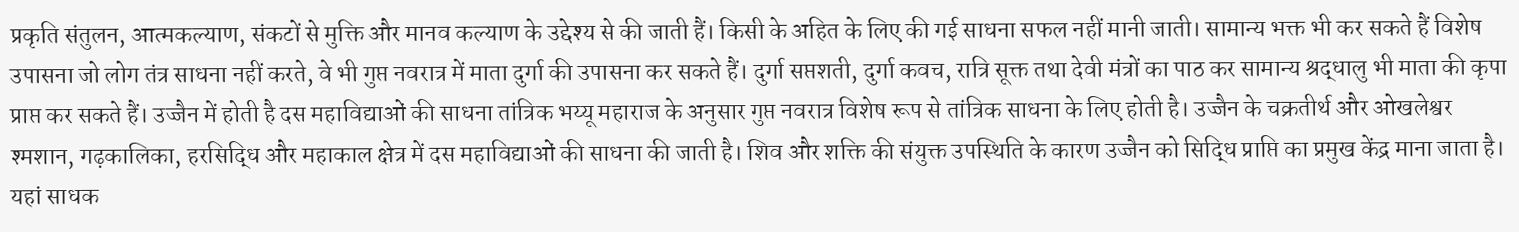प्रकृति संतुलन, आत्मकल्याण, संकटों से मुक्ति और मानव कल्याण के उद्देश्य से की जाती हैं। किसी के अहित के लिए की गई साधना सफल नहीं मानी जाती। सामान्य भक्त भी कर सकते हैं विशेष उपासना जो लोग तंत्र साधना नहीं करते, वे भी गुप्त नवरात्र में माता दुर्गा की उपासना कर सकते हैं। दुर्गा सप्तशती, दुर्गा कवच, रात्रि सूक्त तथा देवी मंत्रों का पाठ कर सामान्य श्रद्धालु भी माता की कृपा प्राप्त कर सकते हैं। उज्जैन में होती है दस महाविद्याओं की साधना तांत्रिक भय्यू महाराज के अनुसार गुप्त नवरात्र विशेष रूप से तांत्रिक साधना के लिए होती है। उज्जैन के चक्रतीर्थ और ओखलेश्वर श्मशान, गढ़कालिका, हरसिद्धि और महाकाल क्षेत्र में दस महाविद्याओं की साधना की जाती है। शिव और शक्ति की संयुक्त उपस्थिति के कारण उज्जैन को सिद्धि प्राप्ति का प्रमुख केंद्र माना जाता है। यहां साधक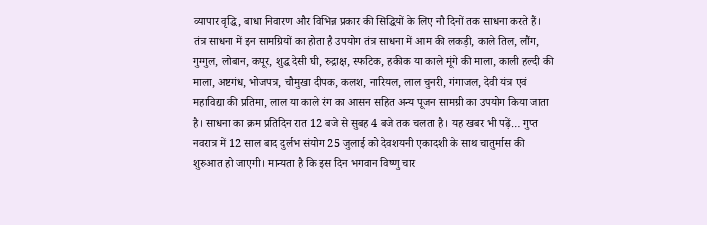व्यापार वृद्धि, बाधा निवारण और विभिन्न प्रकार की सिद्धियों के लिए नौ दिनों तक साधना करते हैं। तंत्र साधना में इन सामग्रियों का होता है उपयोग तंत्र साधना में आम की लकड़ी, काले तिल, लौंग, गुग्गुल, लोबान, कपूर, शुद्ध देसी घी, रुद्राक्ष, स्फटिक, हकीक या काले मूंगे की माला, काली हल्दी की माला, अष्टगंध, भोजपत्र, चौमुखा दीपक, कलश, नारियल, लाल चुनरी, गंगाजल, देवी यंत्र एवं महाविद्या की प्रतिमा, लाल या काले रंग का आसन सहित अन्य पूजन सामग्री का उपयोग किया जाता है। साधना का क्रम प्रतिदिन रात 12 बजे से सुबह 4 बजे तक चलता है। यह खबर भी पढ़ें… गुप्त नवरात्र में 12 साल बाद दुर्लभ संयोग 25 जुलाई को देवशयनी एकादशी के साथ चातुर्मास की शुरुआत हो जाएगी। मान्यता है कि इस दिन भगवान विष्णु चार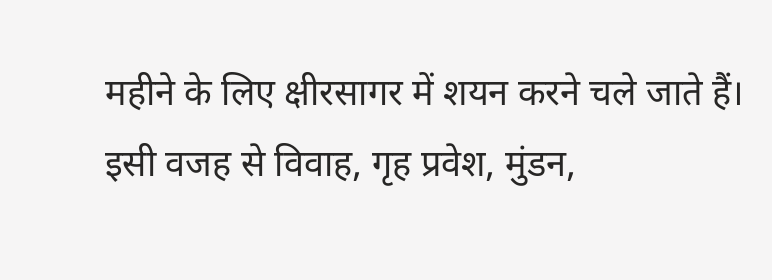महीने के लिए क्षीरसागर में शयन करने चले जाते हैं। इसी वजह से विवाह, गृह प्रवेश, मुंडन,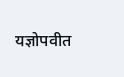यज्ञोपवीत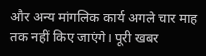और अन्य मांगलिक कार्य अगले चार माह तक नहीं किए जाएंगे। पूरी खबर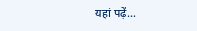यहां पढ़ें…